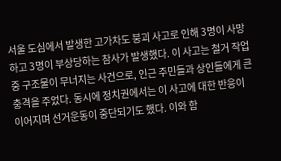서울 도심에서 발생한 고가차도 붕괴 사고로 인해 3명이 사망하고 3명이 부상당하는 참사가 발생했다. 이 사고는 철거 작업 중 구조물이 무너지는 사건으로, 인근 주민들과 상인들에게 큰 충격을 주었다. 동시에 정치권에서는 이 사고에 대한 반응이 이어지며 선거운동이 중단되기도 했다. 이와 함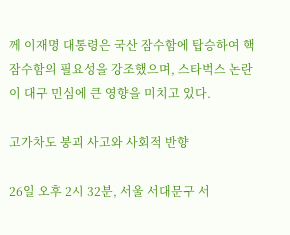께 이재명 대통령은 국산 잠수함에 탑승하여 핵잠수함의 필요성을 강조했으며, 스타벅스 논란이 대구 민심에 큰 영향을 미치고 있다.

고가차도 붕괴 사고와 사회적 반향

26일 오후 2시 32분, 서울 서대문구 서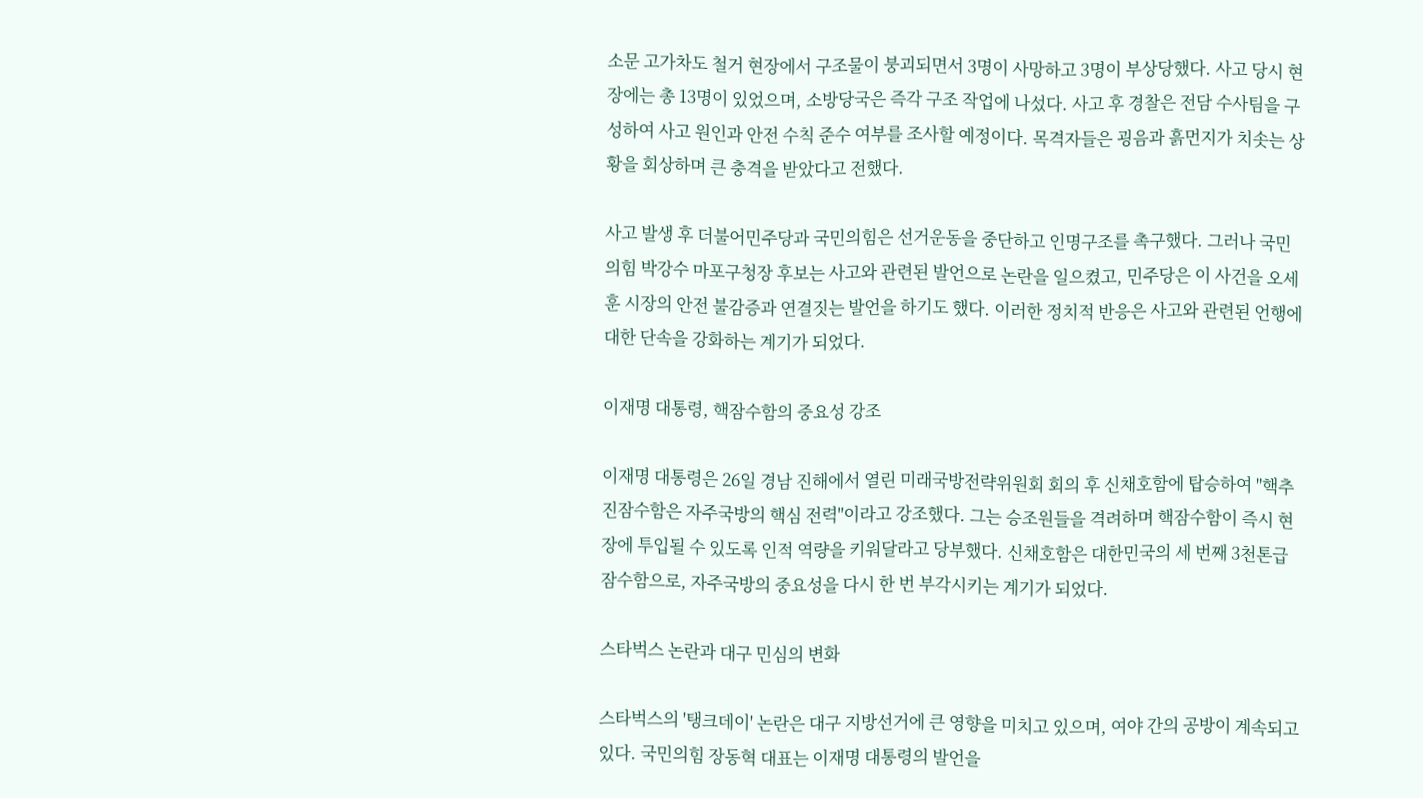소문 고가차도 철거 현장에서 구조물이 붕괴되면서 3명이 사망하고 3명이 부상당했다. 사고 당시 현장에는 총 13명이 있었으며, 소방당국은 즉각 구조 작업에 나섰다. 사고 후 경찰은 전담 수사팀을 구성하여 사고 원인과 안전 수칙 준수 여부를 조사할 예정이다. 목격자들은 굉음과 흙먼지가 치솟는 상황을 회상하며 큰 충격을 받았다고 전했다.

사고 발생 후 더불어민주당과 국민의힘은 선거운동을 중단하고 인명구조를 촉구했다. 그러나 국민의힘 박강수 마포구청장 후보는 사고와 관련된 발언으로 논란을 일으켰고, 민주당은 이 사건을 오세훈 시장의 안전 불감증과 연결짓는 발언을 하기도 했다. 이러한 정치적 반응은 사고와 관련된 언행에 대한 단속을 강화하는 계기가 되었다.

이재명 대통령, 핵잠수함의 중요성 강조

이재명 대통령은 26일 경남 진해에서 열린 미래국방전략위원회 회의 후 신채호함에 탑승하여 "핵추진잠수함은 자주국방의 핵심 전력"이라고 강조했다. 그는 승조원들을 격려하며 핵잠수함이 즉시 현장에 투입될 수 있도록 인적 역량을 키워달라고 당부했다. 신채호함은 대한민국의 세 번째 3천톤급 잠수함으로, 자주국방의 중요성을 다시 한 번 부각시키는 계기가 되었다.

스타벅스 논란과 대구 민심의 변화

스타벅스의 '탱크데이' 논란은 대구 지방선거에 큰 영향을 미치고 있으며, 여야 간의 공방이 계속되고 있다. 국민의힘 장동혁 대표는 이재명 대통령의 발언을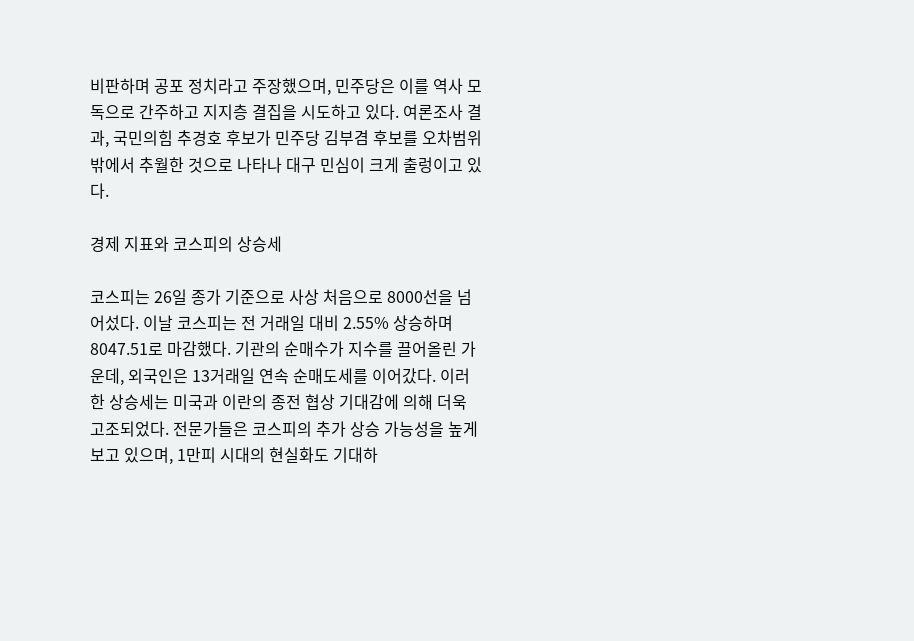비판하며 공포 정치라고 주장했으며, 민주당은 이를 역사 모독으로 간주하고 지지층 결집을 시도하고 있다. 여론조사 결과, 국민의힘 추경호 후보가 민주당 김부겸 후보를 오차범위 밖에서 추월한 것으로 나타나 대구 민심이 크게 출렁이고 있다.

경제 지표와 코스피의 상승세

코스피는 26일 종가 기준으로 사상 처음으로 8000선을 넘어섰다. 이날 코스피는 전 거래일 대비 2.55% 상승하며 8047.51로 마감했다. 기관의 순매수가 지수를 끌어올린 가운데, 외국인은 13거래일 연속 순매도세를 이어갔다. 이러한 상승세는 미국과 이란의 종전 협상 기대감에 의해 더욱 고조되었다. 전문가들은 코스피의 추가 상승 가능성을 높게 보고 있으며, 1만피 시대의 현실화도 기대하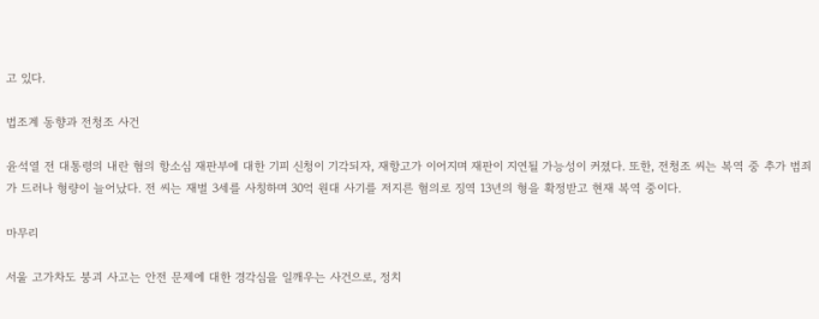고 있다.

법조계 동향과 전청조 사건

윤석열 전 대통령의 내란 혐의 항소심 재판부에 대한 기피 신청이 기각되자, 재항고가 이어지며 재판이 지연될 가능성이 커졌다. 또한, 전청조 씨는 복역 중 추가 범죄가 드러나 형량이 늘어났다. 전 씨는 재벌 3세를 사칭하며 30억 원대 사기를 저지른 혐의로 징역 13년의 형을 확정받고 현재 복역 중이다.

마무리

서울 고가차도 붕괴 사고는 안전 문제에 대한 경각심을 일깨우는 사건으로, 정치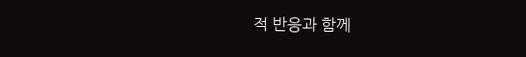적 반응과 함께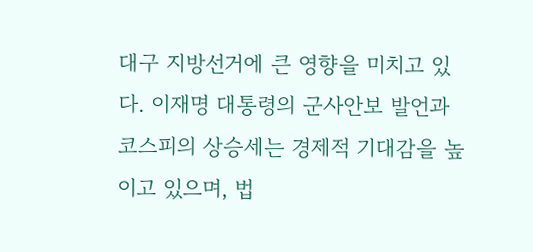대구 지방선거에 큰 영향을 미치고 있다. 이재명 대통령의 군사안보 발언과 코스피의 상승세는 경제적 기대감을 높이고 있으며, 법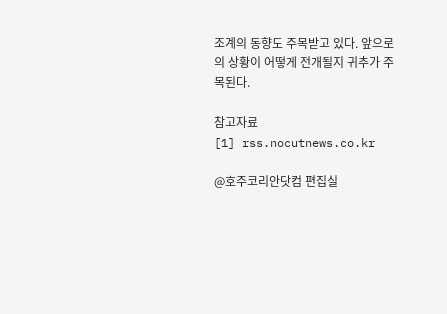조계의 동향도 주목받고 있다. 앞으로의 상황이 어떻게 전개될지 귀추가 주목된다.

참고자료
[1] rss.nocutnews.co.kr

@호주코리안닷컴 편집실